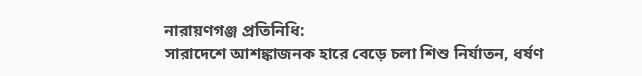নারায়ণগঞ্জ প্রতিনিধি:
সারাদেশে আশঙ্কাজনক হারে বেড়ে চলা শিশু নির্যাতন, ধর্ষণ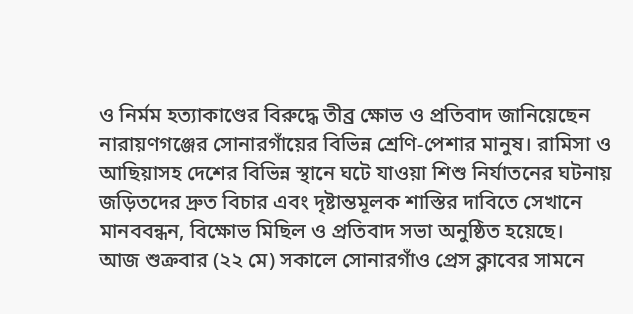ও নির্মম হত্যাকাণ্ডের বিরুদ্ধে তীব্র ক্ষোভ ও প্রতিবাদ জানিয়েছেন নারায়ণগঞ্জের সোনারগাঁয়ের বিভিন্ন শ্রেণি-পেশার মানুষ। রামিসা ও আছিয়াসহ দেশের বিভিন্ন স্থানে ঘটে যাওয়া শিশু নির্যাতনের ঘটনায় জড়িতদের দ্রুত বিচার এবং দৃষ্টান্তমূলক শাস্তির দাবিতে সেখানে মানববন্ধন, বিক্ষোভ মিছিল ও প্রতিবাদ সভা অনুষ্ঠিত হয়েছে।
আজ শুক্রবার (২২ মে) সকালে সোনারগাঁও প্রেস ক্লাবের সামনে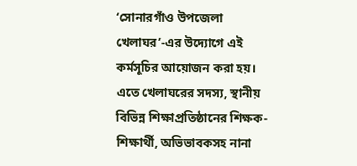‘সোনারগাঁও উপজেলা খেলাঘর’-এর উদ্যোগে এই কর্মসূচির আয়োজন করা হয়। এতে খেলাঘরের সদস্য, স্থানীয় বিভিন্ন শিক্ষাপ্রতিষ্ঠানের শিক্ষক-শিক্ষার্থী, অভিভাবকসহ নানা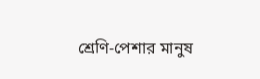শ্রেণি-পেশার মানুষ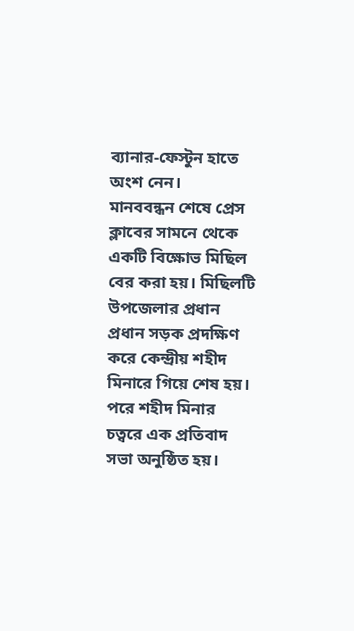ব্যানার-ফেস্টুন হাতে অংশ নেন।
মানববন্ধন শেষে প্রেস ক্লাবের সামনে থেকে একটি বিক্ষোভ মিছিল বের করা হয়। মিছিলটি উপজেলার প্রধান প্রধান সড়ক প্রদক্ষিণ করে কেন্দ্রীয় শহীদ মিনারে গিয়ে শেষ হয়। পরে শহীদ মিনার চত্বরে এক প্রতিবাদ সভা অনুষ্ঠিত হয়।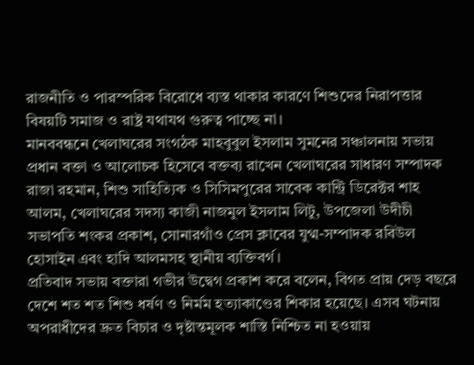রাজনীতি ও পারস্পরিক বিরোধে ব্যস্ত থাকার কারণে শিশুদের নিরাপত্তার বিষয়টি সমাজ ও রাষ্ট্র যথাযথ গুরুত্ব পাচ্ছে না।
মানববন্ধনে খেলাঘরের সংগঠক মাহবুবুল ইসলাম সুমনের সঞ্চালনায় সভায় প্রধান বক্তা ও আলোচক হিসেবে বক্তব্য রাখেন খেলাঘরের সাধারণ সম্পাদক রাজা রহমান, শিশু সাহিত্যিক ও সিসিমপুরের সাবেক কান্ট্রি ডিরেক্টর শাহ আলম, খেলাঘরের সদস্য কাজী নাজমুল ইসলাম লিটু, উপজেলা উদীচী সভাপতি শংকর প্রকাশ, সোনারগাঁও প্রেস ক্লাবের যুগ্ম-সম্পাদক রবিউল হোসাইন এবং হাদি আলমসহ স্থানীয় ব্যক্তিবর্গ।
প্রতিবাদ সভায় বক্তারা গভীর উদ্বেগ প্রকাশ করে বলেন, বিগত প্রায় দেড় বছরে দেশে শত শত শিশু ধর্ষণ ও নির্মম হত্যাকাণ্ডের শিকার হয়েছে। এসব ঘটনায় অপরাধীদের দ্রুত বিচার ও দৃষ্টান্তমূলক শাস্তি নিশ্চিত না হওয়ায়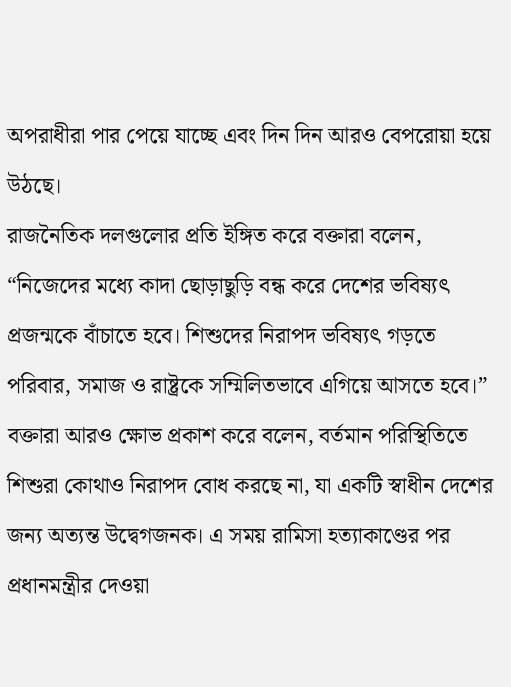অপরাধীরা পার পেয়ে যাচ্ছে এবং দিন দিন আরও বেপরোয়া হয়ে উঠছে।
রাজনৈতিক দলগুলোর প্রতি ইঙ্গিত করে বক্তারা বলেন, “নিজেদের মধ্যে কাদা ছোড়াছুড়ি বন্ধ করে দেশের ভবিষ্যৎ প্রজন্মকে বাঁচাতে হবে। শিশুদের নিরাপদ ভবিষ্যৎ গড়তে পরিবার, সমাজ ও রাষ্ট্রকে সম্মিলিতভাবে এগিয়ে আসতে হবে।”
বক্তারা আরও ক্ষোভ প্রকাশ করে বলেন, বর্তমান পরিস্থিতিতে শিশুরা কোথাও নিরাপদ বোধ করছে না, যা একটি স্বাধীন দেশের জন্য অত্যন্ত উদ্বেগজনক। এ সময় রামিসা হত্যাকাণ্ডের পর প্রধানমন্ত্রীর দেওয়া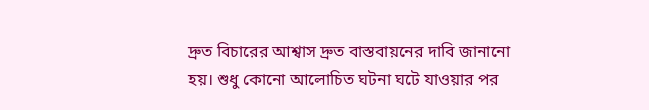দ্রুত বিচারের আশ্বাস দ্রুত বাস্তবায়নের দাবি জানানো হয়। শুধু কোনো আলোচিত ঘটনা ঘটে যাওয়ার পর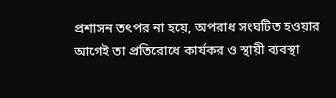প্রশাসন তৎপর না হয়ে, অপরাধ সংঘটিত হওয়ার আগেই তা প্রতিরোধে কার্যকর ও স্থায়ী ব্যবস্থা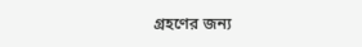গ্রহণের জন্য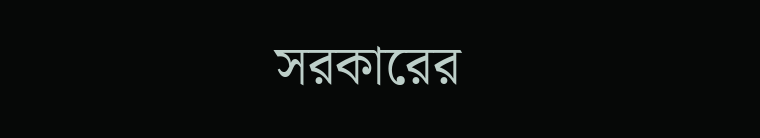সরকারের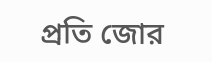প্রতি জোর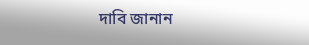দাবি জানান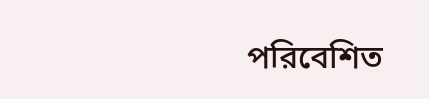পরিবেশিত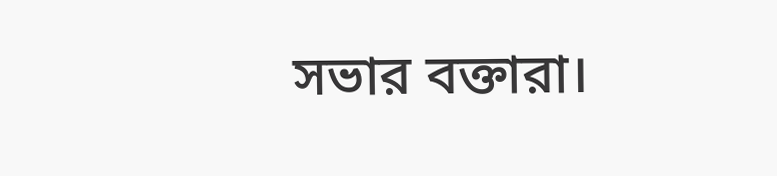সভার বক্তারা।